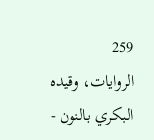259
الروايات، وقيده البكري بالنون -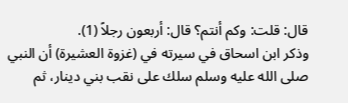قال: قلت: وكم أنتم؟ قال: أربعون رجلاً (1).
وذكر ابن اسحاق في سيرته في (غزوة العشيرة) أن النبي صلى الله عليه وسلم سلك على نقب بني دينار، ثم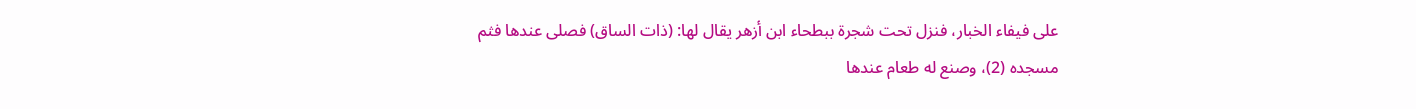على فيفاء الخبار، فنزل تحت شجرة ببطحاء ابن أزهر يقال لها: (ذات الساق) فصلى عندها فثم مسجده (2)، وصنع له طعام عندها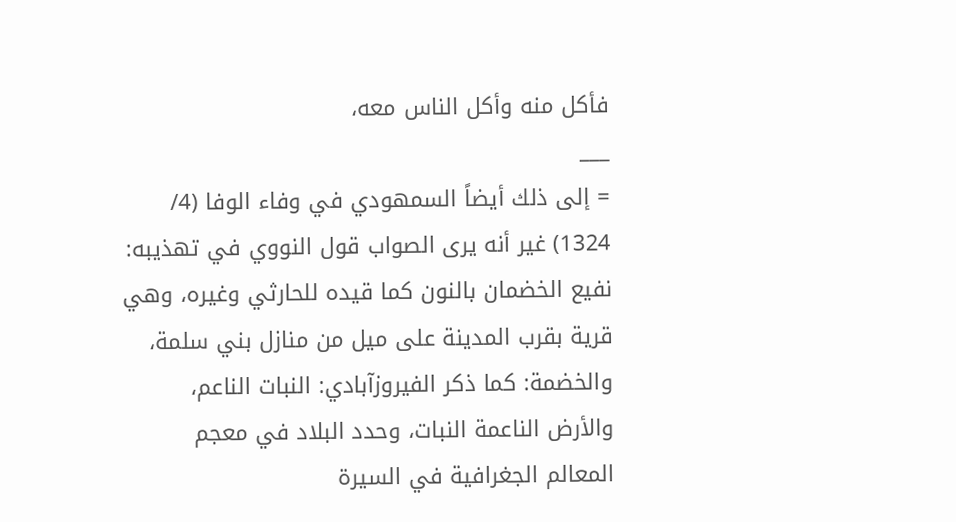فأكل منه وأكل الناس معه،
___
= إلى ذلك أيضاً السمهودي في وفاء الوفا (4/ 1324) غير أنه يرى الصواب قول النووي في تهذيبه: نفيع الخضمان بالنون كما قيده للحارثي وغيره، وهي قرية بقرب المدينة على ميل من منازل بني سلمة، والخضمة: كما ذكر الفيروزآبادي: النبات الناعم، والأرض الناعمة النبات، وحدد البلاد في معجم المعالم الجغرافية في السيرة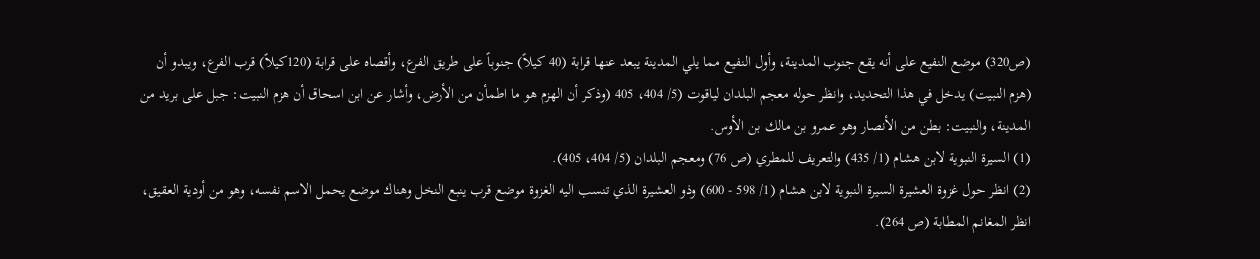(ص320) موضع النفيع على أنه يقع جنوب المدينة، وأول النفيع مما يلي المدينة يبعد عنها قرابة (40 كيلاً) جنوباً على طريق الفرع، وأقصاه على قرابة (120كيلاً) قرب الفرع، ويبدو أن (هزم النبيت) يدخل في هذا التحديد، وانظر حوله معجم البلدان لياقوت (5/ 404، 405 (وذكر أن الهزم هو ما اطمأن من الأرض، وأشار عن ابن اسحاق أن هزم النبيت: جبل على بريد من المدينة، والنبيت: بطن من الأنصار وهو عمرو بن مالك بن الأوس.
(1) السيرة النبوية لابن هشام (1/ 435) والتعريف للمطري (ص 76) ومعجم البلدان (5/ 404، 405).
(2) انظر حول غزوة العشيرة السيرة النبوية لابن هشام (1/ 598 - 600) وذو العشيرة الذي تنسب اليه الغزوة موضع قرب ينبع النخل وهناك موضع يحمل الاسم نفسه، وهو من أودية العقيق، انظر المغانم المطابة (ص 264).